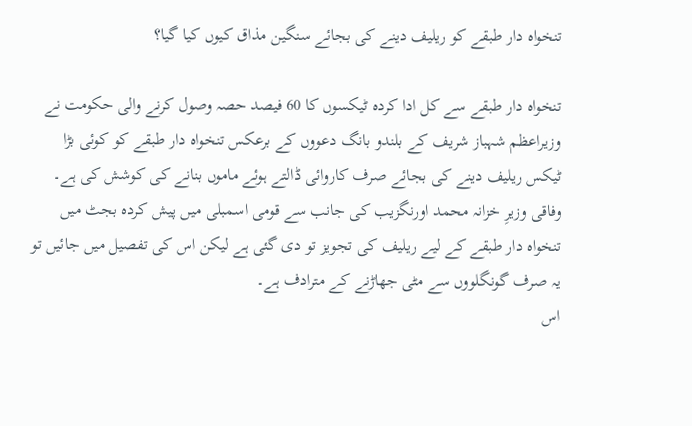تنخواہ دار طبقے کو ریلیف دینے کی بجائے سنگین مذاق کیوں کیا گیا؟

تنخواہ دار طبقے سے کل ادا کردہ ٹیکسوں کا 60 فیصد حصہ وصول کرنے والی حکومت نے وزیراعظم شہباز شریف کے بلندو بانگ دعووں کے برعکس تنخواہ دار طبقے کو کوئی بڑا ٹیکس ریلیف دینے کی بجائے صرف کاروائی ڈالتے ہوئے ماموں بنانے کی کوشش کی ہے۔
وفاقی وزیرِ خزانہ محمد اورنگزیب کی جانب سے قومی اسمبلی میں پیش کردہ بجٹ میں تنخواہ دار طبقے کے لیے ریلیف کی تجویز تو دی گئی ہے لیکن اس کی تفصیل میں جائیں تو یہ صرف گونگلووں سے مٹی جھاڑنے کے مترادف ہے۔
اس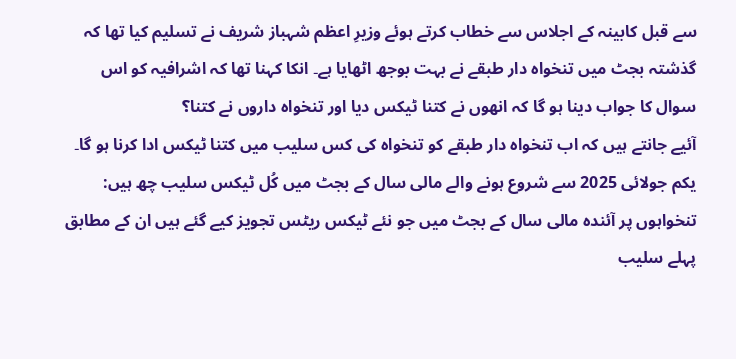سے قبل کابینہ کے اجلاس سے خطاب کرتے ہوئے وزیرِ اعظم شہباز شریف نے تسلیم کیا تھا کہ گذشتہ بجٹ میں تنخواہ دار طبقے نے بہت بوجھ اٹھایا ہے۔ انکا کہنا تھا کہ اشرافیہ کو اس سوال کا جواب دینا ہو گا کہ انھوں نے کتنا ٹیکس دیا اور تنخواہ داروں نے کتنا؟
آئیے جانتے ہیں کہ اب تنخواہ دار طبقے کو تنخواہ کی کس سلیب میں کتنا ٹیکس ادا کرنا ہو گا۔ یکم جولائی 2025 سے شروع ہونے والے مالی سال کے بجٹ میں کُل ٹیکس سلیب چھ ہیں: تنخواہوں پر آئندہ مالی سال کے بجٹ میں جو نئے ٹیکس ریٹس تجویز کیے گئے ہیں ان کے مطابق پہلے سلیب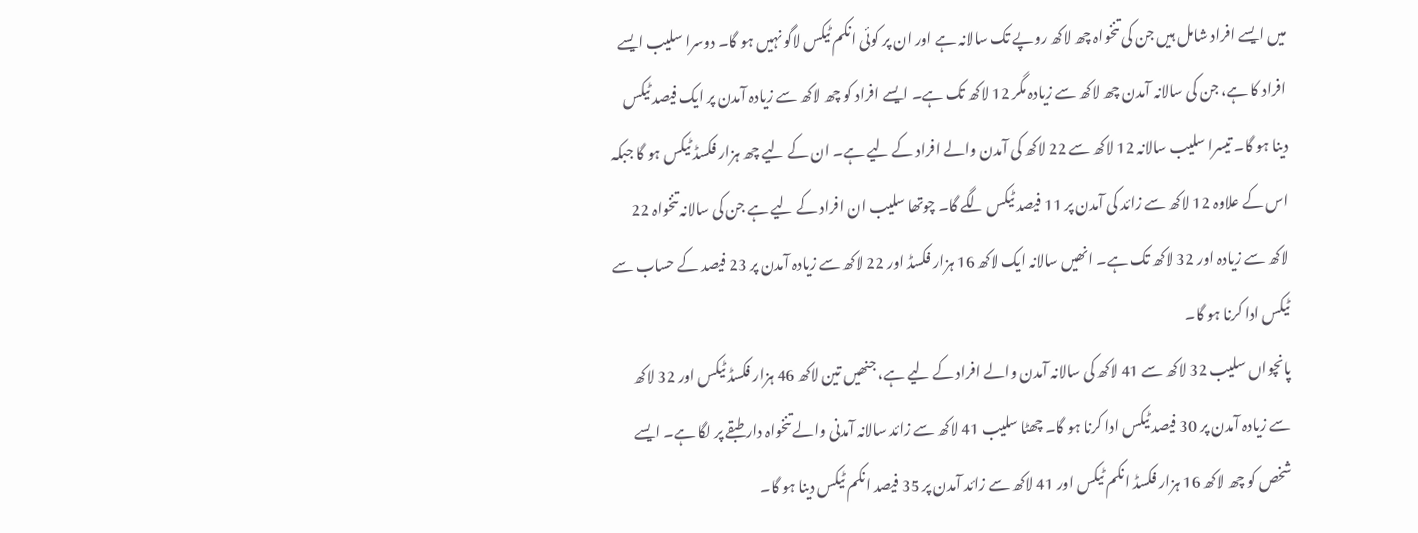میں ایسے افراد شامل ہیں جن کی تنخواہ چھ لاکھ روپے تک سالانہ ہے اور ان پر کوئی انکم ٹیکس لاگو نہیں ہو گا۔ دوسرا سلیب ایسے افراد کا ہے، جن کی سالانہ آمدن چھ لاکھ سے زیادہ مگر 12 لاکھ تک ہے۔ ایسے افراد کو چھ لاکھ سے زیادہ آمدن پر ایک فیصد ٹیکس دینا ہو گا۔ تیسرا سلیب سالانہ 12 لاکھ سے 22 لاکھ کی آمدن والے افراد کے لیے ہے۔ ان کے لیے چھ ہزار فکسڈ ٹیکس ہو گا جبکہ اس کے علاوہ 12 لاکھ سے زائد کی آمدن پر 11 فیصد ٹیکس لگے گا۔ چوتھا سلیب ان افراد کے لیے ہے جن کی سالانہ تنخواہ 22 لاکھ سے زیادہ اور 32 لاکھ تک ہے۔ انھیں سالانہ ایک لاکھ 16 ہزار فکسڈ اور 22 لاکھ سے زیادہ آمدن پر 23 فیصد کے حساب سے ٹیکس ادا کرنا ہو گا۔
پانچواں سلیب 32 لاکھ سے 41 لاکھ کی سالانہ آمدن والے افراد کے لیے ہے، جنھیں تین لاکھ 46 ہزار فکسڈ ٹیکس اور 32 لاکھ سے زیادہ آمدن پر 30 فیصد ٹیکس ادا کرنا ہو گا۔ چھٹا سلیب 41 لاکھ سے زائد سالانہ آمدنی والے تنخواہ دار طبقے پر لگا ہے۔ ایسے شخص کو چھ لاکھ 16 ہزار فکسڈ انکم ٹیکس اور 41 لاکھ سے زائد آمدن پر 35 فیصد انکم ٹیکس دینا ہو گا۔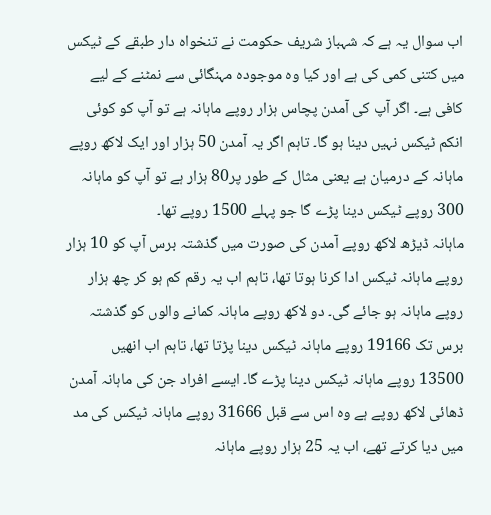اب سوال یہ ہے کہ شہباز شریف حکومت نے تنخواہ دار طبقے کے ٹیکس میں کتنی کمی کی ہے اور کیا وہ موجودہ مہنگائی سے نمٹنے کے لیے کافی ہے۔ اگر آپ کی آمدن پچاس ہزار روپے ماہانہ ہے تو آپ کو کوئی انکم ٹیکس نہیں دینا ہو گا۔ تاہم اگر یہ آمدن 50 ہزار اور ایک لاکھ روپے ماہانہ کے درمیان ہے یعنی مثال کے طور پر80 ہزار ہے تو آپ کو ماہانہ 300 روپے ٹیکس دینا پڑے گا جو پہلے 1500 روپے تھا۔
ماہانہ ڈیڑھ لاکھ روپے آمدن کی صورت میں گذشتہ برس آپ کو 10 ہزار روپے ماہانہ ٹیکس ادا کرنا ہوتا تھا، تاہم اب یہ رقم کم ہو کر چھ ہزار روپے ماہانہ ہو جائے گی۔ دو لاکھ روپے ماہانہ کمانے والوں کو گذشتہ برس تک 19166 روپے ماہانہ ٹیکس دینا پڑتا تھا، تاہم اب انھیں 13500 روپے ماہانہ ٹیکس دینا پڑے گا۔ ایسے افراد جن کی ماہانہ آمدن ڈھائی لاکھ روپے ہے وہ اس سے قبل 31666 روپے ماہانہ ٹیکس کی مد میں دیا کرتے تھے، اب یہ 25 ہزار روپے ماہانہ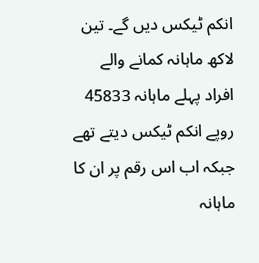انکم ٹیکس دیں گے۔ تین لاکھ ماہانہ کمانے والے افراد پہلے ماہانہ 45833 روپے انکم ٹیکس دیتے تھے جبکہ اب اس رقم پر ان کا ماہانہ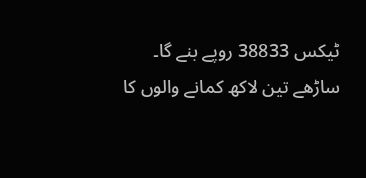ٹیکس 38833 روپے بنے گا۔
ساڑھے تین لاکھ کمانے والوں کا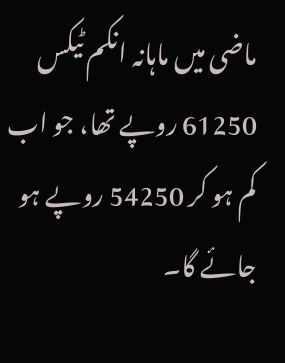ماضی میں ماہانہ انکم ٹیکس 61250 روپے تھا، جو اب کم ہو کر 54250 روپے ہو جائے گا۔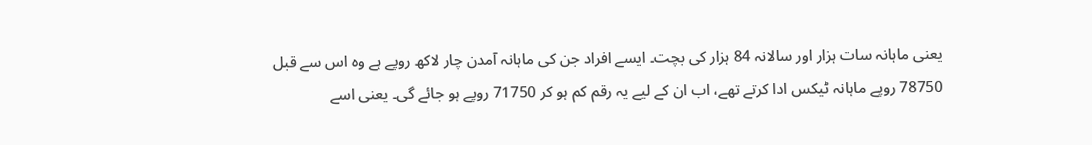یعنی ماہانہ سات ہزار اور سالانہ 84 ہزار کی بچت۔ ایسے افراد جن کی ماہانہ آمدن چار لاکھ روپے ہے وہ اس سے قبل 78750 روپے ماہانہ ٹیکس ادا کرتے تھے، اب ان کے لیے یہ رقم کم ہو کر 71750 روپے ہو جائے گی۔ یعنی اسے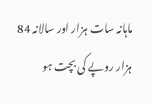ماہانہ سات ہزار اور سالانہ 84 ہزار روپے کی بچت ہو